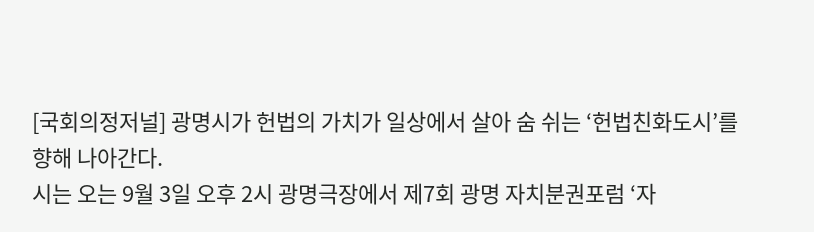[국회의정저널] 광명시가 헌법의 가치가 일상에서 살아 숨 쉬는 ‘헌법친화도시’를 향해 나아간다.
시는 오는 9월 3일 오후 2시 광명극장에서 제7회 광명 자치분권포럼 ‘자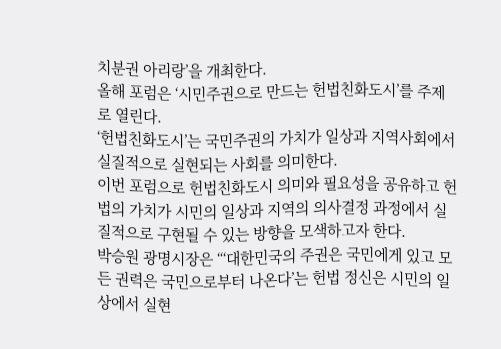치분권 아리랑’을 개최한다.
올해 포럼은 ‘시민주권으로 만드는 헌법친화도시’를 주제로 열린다.
‘헌법친화도시’는 국민주권의 가치가 일상과 지역사회에서 실질적으로 실현되는 사회를 의미한다.
이번 포럼으로 헌법친화도시 의미와 필요성을 공유하고 헌법의 가치가 시민의 일상과 지역의 의사결정 과정에서 실질적으로 구현될 수 있는 방향을 모색하고자 한다.
박승원 광명시장은 “‘대한민국의 주권은 국민에게 있고 모든 권력은 국민으로부터 나온다’는 헌법 정신은 시민의 일상에서 실현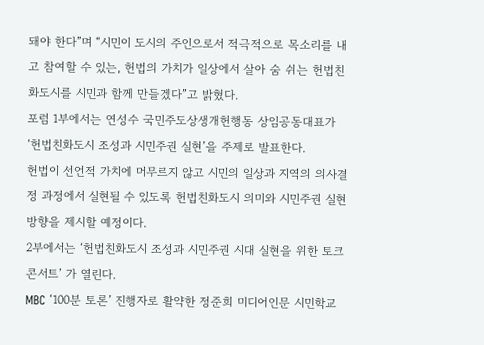돼야 한다”며 “시민이 도시의 주인으로서 적극적으로 목소리를 내고 참여할 수 있는, 헌법의 가치가 일상에서 살아 숨 쉬는 헌법친화도시를 시민과 함께 만들겠다”고 밝혔다.
포럼 1부에서는 연성수 국민주도상생개헌행동 상임공동대표가 ‘헌법친화도시 조성과 시민주권 실현’을 주제로 발표한다.
헌법이 선언적 가치에 머무르지 않고 시민의 일상과 지역의 의사결정 과정에서 실현될 수 있도록 헌법친화도시 의미와 시민주권 실현 방향을 제시할 예정이다.
2부에서는 ‘헌법친화도시 조성과 시민주권 시대 실현을 위한 토크콘서트’ 가 열린다.
MBC ‘100분 토론’ 진행자로 활약한 정준희 미디어인문 시민학교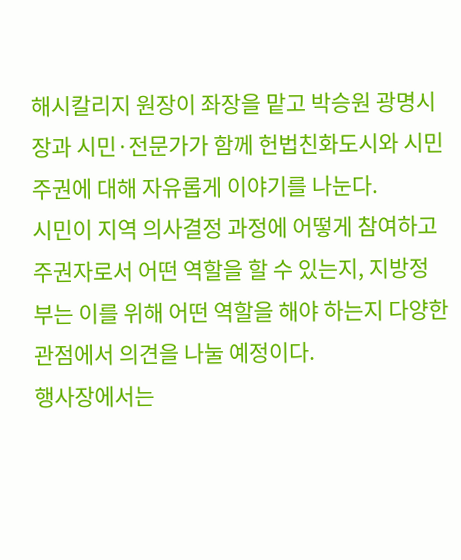해시칼리지 원장이 좌장을 맡고 박승원 광명시장과 시민·전문가가 함께 헌법친화도시와 시민주권에 대해 자유롭게 이야기를 나눈다.
시민이 지역 의사결정 과정에 어떻게 참여하고 주권자로서 어떤 역할을 할 수 있는지, 지방정부는 이를 위해 어떤 역할을 해야 하는지 다양한 관점에서 의견을 나눌 예정이다.
행사장에서는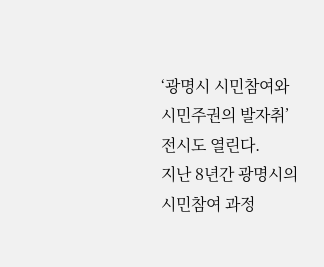‘광명시 시민참여와 시민주권의 발자취’ 전시도 열린다.
지난 8년간 광명시의 시민참여 과정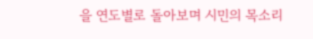을 연도별로 돌아보며 시민의 목소리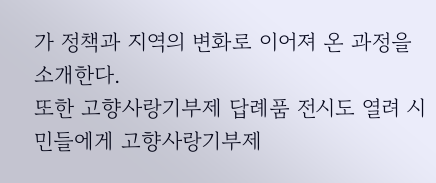가 정책과 지역의 변화로 이어져 온 과정을 소개한다.
또한 고향사랑기부제 답례품 전시도 열려 시민들에게 고향사랑기부제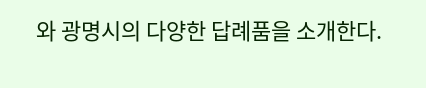와 광명시의 다양한 답례품을 소개한다.